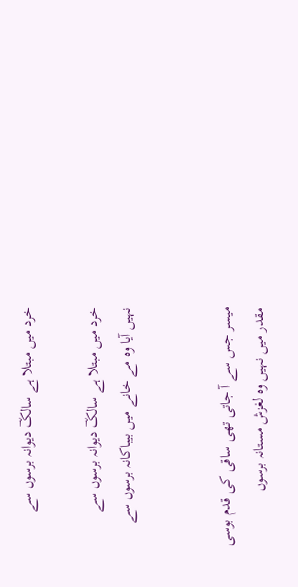خرد میں مبتلا ہے سالکؔ دیوانہ برسوں سے

خرد میں مبتلا ہے سالکؔ دیوانہ برسوں سے
نہیں آیا وہ مے خانے میں بیباکانہ برسوں سے


میسر جس سے آ جاتی تھی ساقی کی قدم بوسی
مقدر میں نہیں وہ لغزش مستانہ برسوں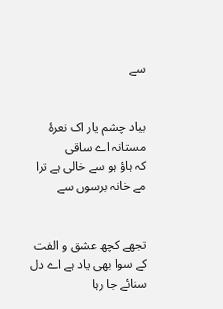سے


بیاد چشم یار اک نعرۂ مستانہ اے ساقی
کہ ہاؤ ہو سے خالی ہے ترا مے خانہ برسوں سے


تجھے کچھ عشق و الفت کے سوا بھی یاد ہے اے دل
سنائے جا رہا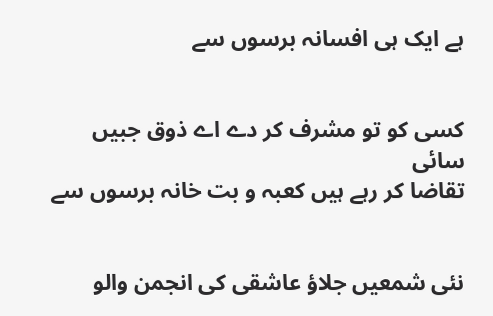ہے ایک ہی افسانہ برسوں سے


کسی کو تو مشرف کر دے اے ذوق جبیں سائی
تقاضا کر رہے ہیں کعبہ و بت خانہ برسوں سے


نئی شمعیں جلاؤ عاشقی کی انجمن والو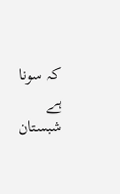کہ سونا ہے شبستان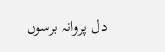دل پروانہ برسوں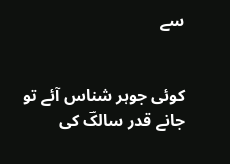سے


کوئی جوہر شناس آئے تو جانے قدر سالکؔ کی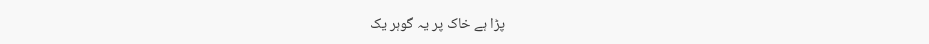پڑا ہے خاک پر یہ گوہر یک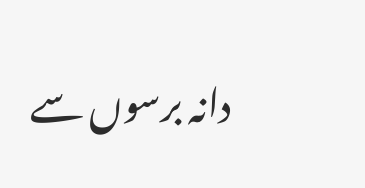دانہ برسوں سے